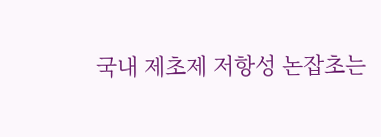국내 제초제 저항성 논잡초는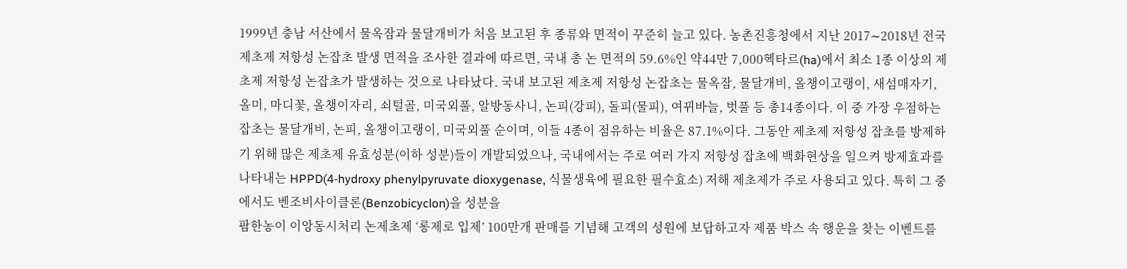1999년 충남 서산에서 물옥잠과 물달개비가 처음 보고된 후 종류와 면적이 꾸준히 늘고 있다. 농촌진흥청에서 지난 2017∼2018년 전국 제초제 저항성 논잡초 발생 면적을 조사한 결과에 따르면, 국내 총 논 면적의 59.6%인 약44만 7,000헥타르(ha)에서 최소 1종 이상의 제초제 저항성 논잡초가 발생하는 것으로 나타났다. 국내 보고된 제초제 저항성 논잡초는 물옥잠, 물달개비, 올챙이고랭이, 새섬매자기, 올미, 마디꽃, 올챙이자리, 쇠털골, 미국외풀, 알방동사니, 논피(강피), 돌피(물피), 여뀌바늘, 벗풀 등 총14종이다. 이 중 가장 우점하는 잡초는 물달개비, 논피, 올챙이고랭이, 미국외풀 순이며, 이들 4종이 점유하는 비율은 87.1%이다. 그동안 제초제 저항성 잡초를 방제하기 위해 많은 제초제 유효성분(이하 성분)들이 개발되었으나, 국내에서는 주로 여러 가지 저항성 잡초에 백화현상을 일으켜 방제효과를 나타내는 HPPD(4-hydroxy phenylpyruvate dioxygenase, 식물생육에 필요한 필수효소) 저해 제초제가 주로 사용되고 있다. 특히 그 중에서도 벤조비사이클론(Benzobicyclon)을 성분을
팜한농이 이앙동시처리 논제초제 ‘롱제로 입제’ 100만개 판매를 기념해 고객의 성원에 보답하고자 제품 박스 속 행운을 찾는 이벤트를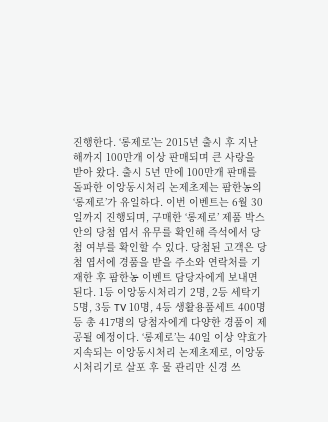진행한다. ‘롱제로’는 2015년 출시 후 지난해까지 100만개 이상 판매되며 큰 사랑을 받아 왔다. 출시 5년 만에 100만개 판매를 돌파한 이앙동시처리 논제초제는 팜한농의 ‘롱제로’가 유일하다. 이번 이벤트는 6월 30일까지 진행되며, 구매한 ‘롱제로’ 제품 박스 안의 당첨 엽서 유무를 확인해 즉석에서 당첨 여부를 확인할 수 있다. 당첨된 고객은 당첨 엽서에 경품을 받을 주소와 연락처를 기재한 후 팜한농 이벤트 담당자에게 보내면 된다. 1등 이앙동시처리기 2명, 2등 세탁기 5명, 3등 TV 10명, 4등 생활용품세트 400명 등 총 417명의 당첨자에게 다양한 경품이 제공될 예정이다. ‘롱제로’는 40일 이상 약효가 지속되는 이앙동시처리 논제초제로, 이앙동시처리기로 살포 후 물 관리만 신경 쓰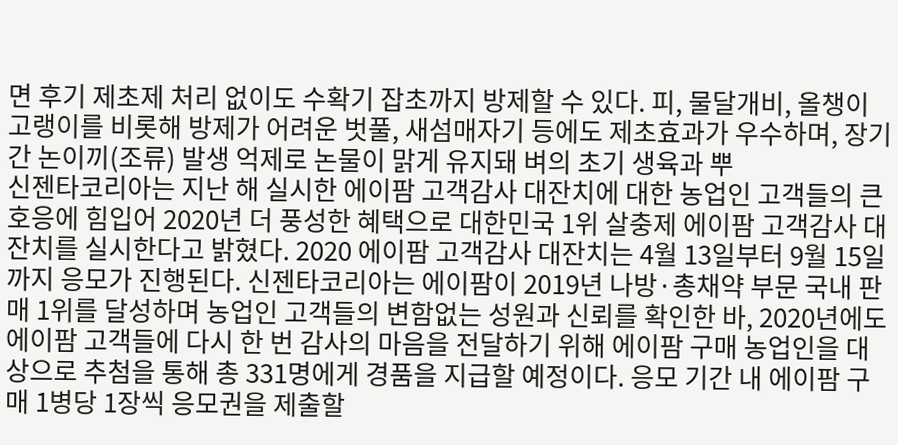면 후기 제초제 처리 없이도 수확기 잡초까지 방제할 수 있다. 피, 물달개비, 올챙이고랭이를 비롯해 방제가 어려운 벗풀, 새섬매자기 등에도 제초효과가 우수하며, 장기간 논이끼(조류) 발생 억제로 논물이 맑게 유지돼 벼의 초기 생육과 뿌
신젠타코리아는 지난 해 실시한 에이팜 고객감사 대잔치에 대한 농업인 고객들의 큰 호응에 힘입어 2020년 더 풍성한 혜택으로 대한민국 1위 살충제 에이팜 고객감사 대잔치를 실시한다고 밝혔다. 2020 에이팜 고객감사 대잔치는 4월 13일부터 9월 15일까지 응모가 진행된다. 신젠타코리아는 에이팜이 2019년 나방·총채약 부문 국내 판매 1위를 달성하며 농업인 고객들의 변함없는 성원과 신뢰를 확인한 바, 2020년에도 에이팜 고객들에 다시 한 번 감사의 마음을 전달하기 위해 에이팜 구매 농업인을 대상으로 추첨을 통해 총 331명에게 경품을 지급할 예정이다. 응모 기간 내 에이팜 구매 1병당 1장씩 응모권을 제출할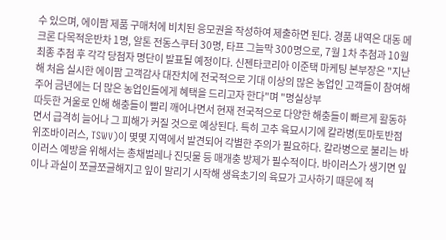수 있으며, 에이팜 제품 구매처에 비치된 응모권을 작성하여 제출하면 된다. 경품 내역은 대동 메크론 다목적운반차 1명, 알톤 전동스쿠터 30명, 타프 그늘막 300명으로, 7월 1차 추첨과 10월 최종 추첨 후 각각 당첨자 명단이 발표될 예정이다. 신젠타코리아 이준택 마케팅 본부장은 "지난 해 처음 실시한 에이팜 고객감사 대잔치에 전국적으로 기대 이상의 많은 농업인 고객들이 참여해 주어 금년에는 더 많은 농업인들에게 혜택을 드리고자 한다"며 "명실상부
따듯한 겨울로 인해 해충들이 빨리 깨어나면서 현재 전국적으로 다양한 해충들이 빠르게 활동하면서 급격히 늘어나 그 피해가 커질 것으로 예상된다. 특히 고추 육묘시기에 칼라병(토마토반점위조바이러스, TSWV)이 몇몇 지역에서 발견되어 각별한 주의가 필요하다. 칼라병으로 불리는 바이러스 예방을 위해서는 총채벌레나 진딧물 등 매개충 방제가 필수적이다. 바이러스가 생기면 잎이나 과실이 쪼글쪼글해지고 잎이 말리기 시작해 생육초기의 육묘가 고사하기 때문에 적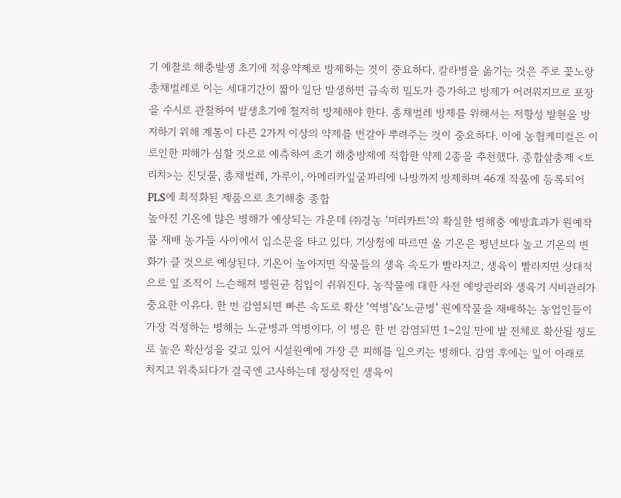기 예찰로 해충발생 초기에 적용약제로 방제하는 것이 중요하다. 칼라병을 옮기는 것은 주로 꽃노랑총채벌레로 이는 세대기간이 짧아 일단 발생하면 급속히 밀도가 증가하고 방제가 어려워지므로 포장을 수시로 관찰하여 발생초기에 철저히 방제해야 한다. 총채벌레 방제를 위해서는 저항성 발현을 방지하기 위해 계통이 다른 2가지 이상의 약제를 번갈아 뿌려주는 것이 중요하다. 이에 농협케미컬은 이로인한 피해가 심할 것으로 예측하여 초기 해충방제에 적합한 약제 2종을 추천했다. 종합살충제 <토리치>는 진딧물, 총채벌레, 가루이, 아메리카잎굴파리에 나방까지 방제하며 46개 작물에 등록되어 PLS에 최적화된 제품으로 초기해충 종합
높아진 기온에 많은 병해가 예상되는 가운데 ㈜경농 ‘미리카트’의 확실한 병해충 예방효과가 원예작물 재배 농가들 사이에서 입소문을 타고 있다. 기상청에 따르면 올 기온은 평년보다 높고 기온의 변화가 클 것으로 예상된다. 기온이 높아지면 작물들의 생육 속도가 빨라지고, 생육이 빨라지면 상대적으로 잎 조직이 느슨해져 병원균 침입이 쉬워진다. 농작물에 대한 사전 예방관리와 생육기 시비관리가 중요한 이유다. 한 번 감염되면 빠른 속도로 확산 ‘역병’&‘노균병’ 원예작물을 재배하는 농업인들이 가장 걱정하는 병해는 노균병과 역병이다. 이 병은 한 번 감염되면 1~2일 만에 밭 전체로 확산될 정도로 높은 확산성을 갖고 있어 시설원예에 가장 큰 피해를 일으키는 병해다. 감염 후에는 잎이 아래로 처지고 위축되다가 결국엔 고사하는데 정상적인 생육이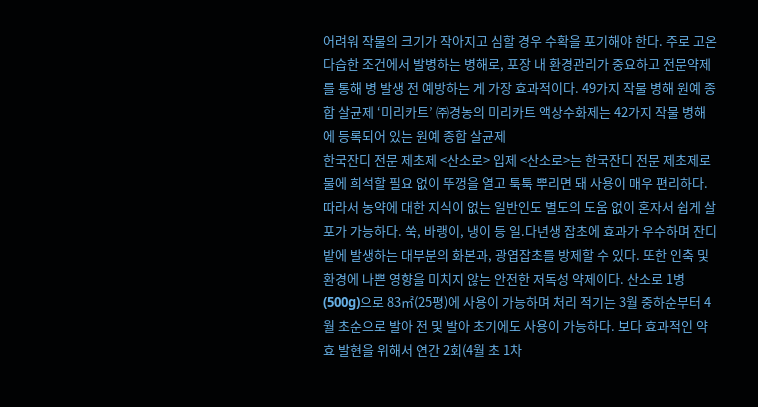어려워 작물의 크기가 작아지고 심할 경우 수확을 포기해야 한다. 주로 고온다습한 조건에서 발병하는 병해로, 포장 내 환경관리가 중요하고 전문약제를 통해 병 발생 전 예방하는 게 가장 효과적이다. 49가지 작물 병해 원예 종합 살균제 ‘미리카트’ ㈜경농의 미리카트 액상수화제는 42가지 작물 병해에 등록되어 있는 원예 종합 살균제
한국잔디 전문 제초제 <산소로> 입제 <산소로>는 한국잔디 전문 제초제로 물에 희석할 필요 없이 뚜껑을 열고 툭툭 뿌리면 돼 사용이 매우 편리하다. 따라서 농약에 대한 지식이 없는 일반인도 별도의 도움 없이 혼자서 쉽게 살포가 가능하다. 쑥, 바랭이, 냉이 등 일.다년생 잡초에 효과가 우수하며 잔디밭에 발생하는 대부분의 화본과, 광엽잡초를 방제할 수 있다. 또한 인축 및 환경에 나쁜 영향을 미치지 않는 안전한 저독성 약제이다. 산소로 1병(500g)으로 83㎡(25평)에 사용이 가능하며 처리 적기는 3월 중하순부터 4월 초순으로 발아 전 및 발아 초기에도 사용이 가능하다. 보다 효과적인 약효 발현을 위해서 연간 2회(4월 초 1차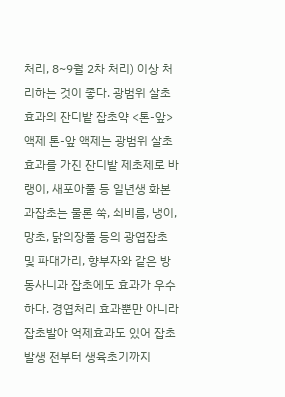처리, 8~9월 2차 처리) 이상 처리하는 것이 좋다. 광범위 살초효과의 잔디밭 잡초약 <톤-앞> 액제 톤-앞 액제는 광범위 살초효과를 가진 잔디밭 제초제로 바랭이, 새포아풀 등 일년생 화본과잡초는 물론 쑥, 쇠비름, 냉이, 망초, 닭의장풀 등의 광엽잡초 및 파대가리, 향부자와 같은 방동사니과 잡초에도 효과가 우수하다. 경엽처리 효과뿐만 아니라 잡초발아 억제효과도 있어 잡초 발생 전부터 생육초기까지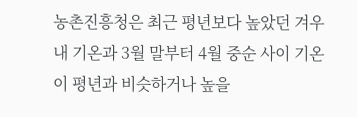농촌진흥청은 최근 평년보다 높았던 겨우내 기온과 3월 말부터 4월 중순 사이 기온이 평년과 비슷하거나 높을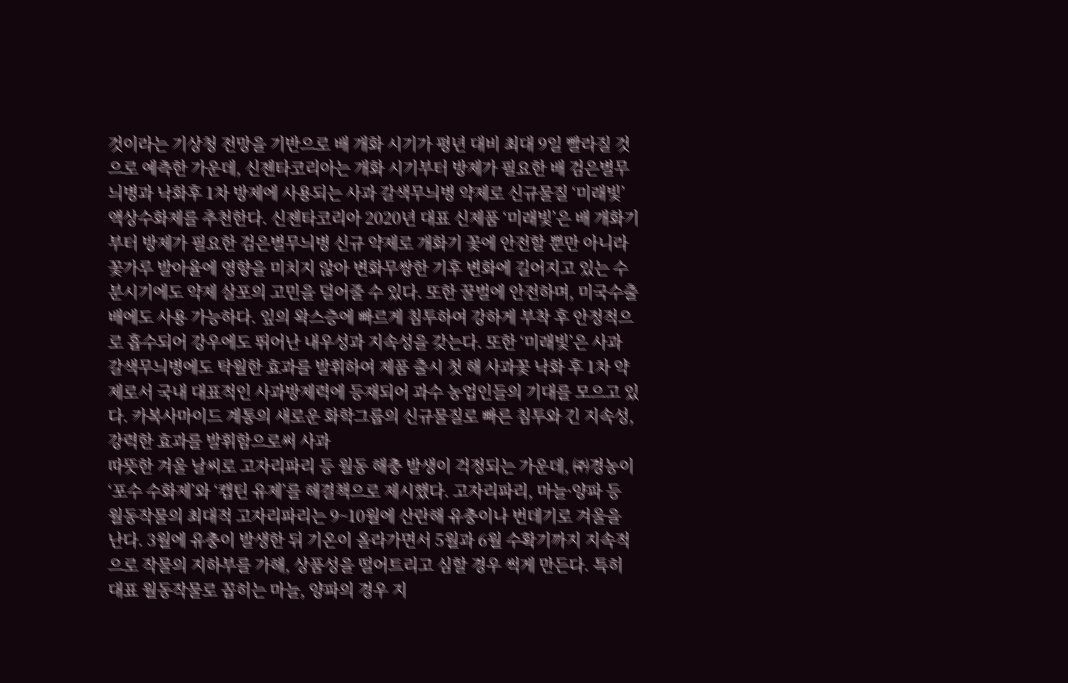것이라는 기상청 전망을 기반으로 배 개화 시기가 평년 대비 최대 9일 빨라질 것으로 예측한 가운데, 신젠타코리아는 개화 시기부터 방제가 필요한 배 검은별무늬병과 낙화후 1차 방제에 사용되는 사과 갈색무늬병 약제로 신규물질 ‘미래빛’ 액상수화제를 추천한다. 신젠타코리아 2020년 대표 신제품 ‘미래빛’은 배 개화기부터 방제가 필요한 검은별무늬병 신규 약제로 개화기 꽃에 안전할 뿐만 아니라 꽃가루 발아율에 영향을 미치지 않아 변화무쌍한 기후 변화에 길어지고 있는 수분시기에도 약제 살포의 고민을 덜어줄 수 있다. 또한 꿀벌에 안전하며, 미국수출 배에도 사용 가능하다. 잎의 왁스층에 빠르게 침투하여 강하게 부착 후 안정적으로 흡수되어 강우에도 뛰어난 내우성과 지속성을 갖는다. 또한 ‘미래빛’은 사과 갈색무늬병에도 탁월한 효과를 발휘하여 제품 출시 첫 해 사과꽃 낙화 후 1차 약제로서 국내 대표적인 사과방제력에 등재되어 과수 농업인들의 기대를 모으고 있다. 카복사마이드 계통의 새로운 화학그룹의 신규물질로 빠른 침투와 긴 지속성, 강력한 효과를 발휘함으로써 사과
따뜻한 겨울 날씨로 고자리파리 등 월동 해충 발생이 걱정되는 가운데, ㈜경농이 ‘포수 수화제’와 ‘캡틴 유제’를 해결책으로 제시했다. 고자리파리, 마늘·양파 등 월동작물의 최대적 고자리파리는 9~10월에 산란해 유충이나 번데기로 겨울을 난다. 3월에 유충이 발생한 뒤 기온이 올라가면서 5월과 6월 수확기까지 지속적으로 작물의 지하부를 가해, 상품성을 떨어트리고 심할 경우 썩게 만든다. 특히 대표 월동작물로 꼽히는 마늘, 양파의 경우 지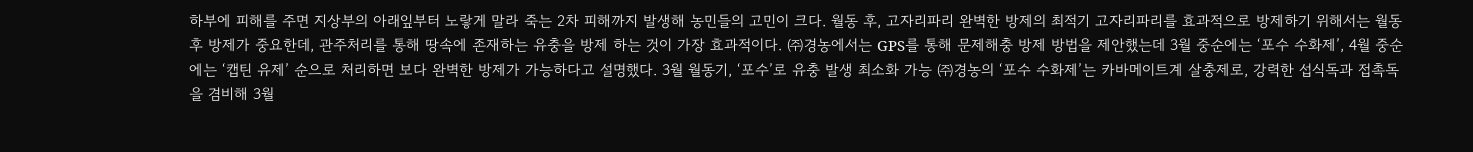하부에 피해를 주면 지상부의 아래잎부터 노랗게 말라 죽는 2차 피해까지 발생해 농민들의 고민이 크다. 월동 후, 고자리파리 완벽한 방제의 최적기 고자리파리를 효과적으로 방제하기 위해서는 월동 후 방제가 중요한데, 관주처리를 통해 땅속에 존재하는 유충을 방제 하는 것이 가장 효과적이다. ㈜경농에서는 GPS를 통해 문제해충 방제 방법을 제안했는데 3월 중순에는 ‘포수 수화제’, 4월 중순에는 ‘캡틴 유제’ 순으로 처리하면 보다 완벽한 방제가 가능하다고 설명했다. 3월 월동기, ‘포수’로 유충 발생 최소화 가능 ㈜경농의 ‘포수 수화제’는 카바메이트계 살충제로, 강력한 섭식독과 접촉독을 겸비해 3월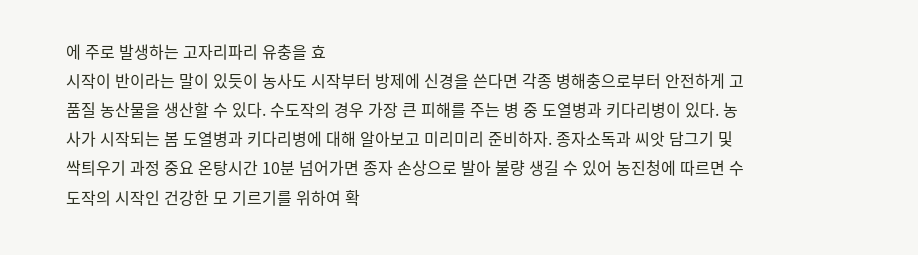에 주로 발생하는 고자리파리 유충을 효
시작이 반이라는 말이 있듯이 농사도 시작부터 방제에 신경을 쓴다면 각종 병해충으로부터 안전하게 고품질 농산물을 생산할 수 있다. 수도작의 경우 가장 큰 피해를 주는 병 중 도열병과 키다리병이 있다. 농사가 시작되는 봄 도열병과 키다리병에 대해 알아보고 미리미리 준비하자. 종자소독과 씨앗 담그기 및 싹틔우기 과정 중요 온탕시간 10분 넘어가면 종자 손상으로 발아 불량 생길 수 있어 농진청에 따르면 수도작의 시작인 건강한 모 기르기를 위하여 확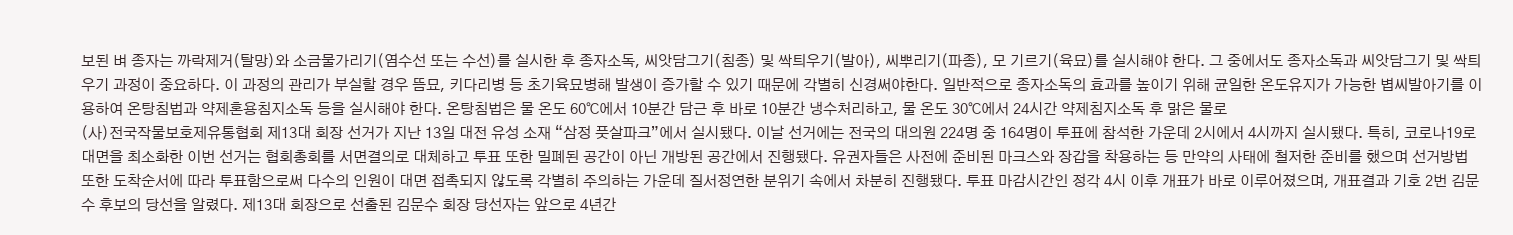보된 벼 종자는 까락제거(탈망)와 소금물가리기(염수선 또는 수선)를 실시한 후 종자소독, 씨앗담그기(침종) 및 싹틔우기(발아), 씨뿌리기(파종), 모 기르기(육묘)를 실시해야 한다. 그 중에서도 종자소독과 씨앗담그기 및 싹틔우기 과정이 중요하다. 이 과정의 관리가 부실할 경우 뜸묘, 키다리병 등 초기육묘병해 발생이 증가할 수 있기 때문에 각별히 신경써야한다. 일반적으로 종자소독의 효과를 높이기 위해 균일한 온도유지가 가능한 볍씨발아기를 이용하여 온탕침법과 약제혼용침지소독 등을 실시해야 한다. 온탕침법은 물 온도 60℃에서 10분간 담근 후 바로 10분간 냉수처리하고, 물 온도 30℃에서 24시간 약제침지소독 후 맑은 물로
(사)전국작물보호제유통협회 제13대 회장 선거가 지난 13일 대전 유성 소재 “삼정 풋살파크”에서 실시됐다. 이날 선거에는 전국의 대의원 224명 중 164명이 투표에 참석한 가운데 2시에서 4시까지 실시됐다. 특히, 코로나19로 대면을 최소화한 이번 선거는 협회총회를 서면결의로 대체하고 투표 또한 밀폐된 공간이 아닌 개방된 공간에서 진행됐다. 유권자들은 사전에 준비된 마크스와 장갑을 착용하는 등 만약의 사태에 철저한 준비를 했으며 선거방법 또한 도착순서에 따라 투표함으로써 다수의 인원이 대면 접촉되지 않도록 각별히 주의하는 가운데 질서정연한 분위기 속에서 차분히 진행됐다. 투표 마감시간인 정각 4시 이후 개표가 바로 이루어졌으며, 개표결과 기호 2번 김문수 후보의 당선을 알렸다. 제13대 회장으로 선출된 김문수 회장 당선자는 앞으로 4년간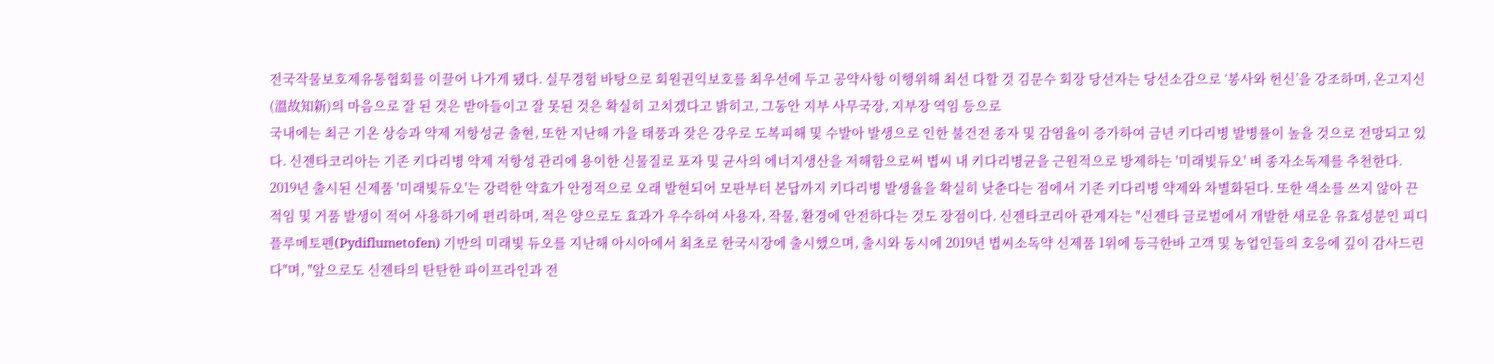전국작물보호제유통협회를 이끌어 나가게 됐다. 실무경험 바탕으로 회원권익보호를 최우선에 두고 공약사항 이행위해 최선 다할 것 김문수 회장 당선자는 당선소감으로 ‘봉사와 헌신’을 강조하며, 온고지신(溫故知新)의 마음으로 잘 된 것은 받아들이고 잘 못된 것은 확실히 고치겠다고 밝히고, 그동안 지부 사무국장, 지부장 역임 등으로
국내에는 최근 기온 상승과 약제 저항성균 출현, 또한 지난해 가을 태풍과 잦은 강우로 도복피해 및 수발아 발생으로 인한 불건전 종자 및 감염율이 증가하여 금년 키다리병 발병률이 높을 것으로 전망되고 있다. 신젠타코리아는 기존 키다리병 약제 저항성 관리에 용이한 신물질로 포자 및 균사의 에너지생산을 저해함으로써 볍씨 내 키다리병균을 근원적으로 방제하는 '미래빛듀오' 벼 종자소독제를 추천한다. 2019년 출시된 신제품 '미래빛듀오'는 강력한 약효가 안정적으로 오래 발현되어 모판부터 본답까지 키다리병 발생율을 확실히 낮춘다는 점에서 기존 키다리병 약제와 차별화된다. 또한 색소를 쓰지 않아 끈적임 및 거품 발생이 적어 사용하기에 편리하며, 적은 양으로도 효과가 우수하여 사용자, 작물, 환경에 안전하다는 것도 장점이다. 신젠타코리아 관계자는 "신젠타 글로벌에서 개발한 새로운 유효성분인 피디플루메토펜(Pydiflumetofen) 기반의 미래빛 듀오를 지난해 아시아에서 최초로 한국시장에 출시했으며, 출시와 동시에 2019년 볍씨소독약 신제품 1위에 등극한바 고객 및 농업인들의 호응에 깊이 감사드린다"며, "앞으로도 신젠타의 탄탄한 파이프라인과 전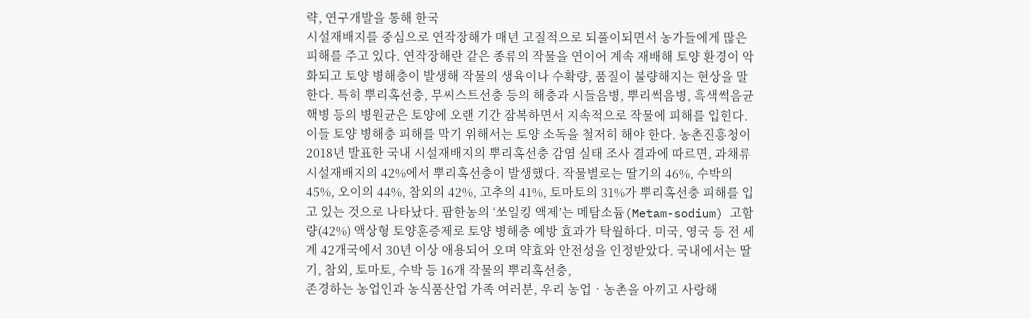략, 연구개발을 통해 한국
시설재배지를 중심으로 연작장해가 매년 고질적으로 되풀이되면서 농가들에게 많은 피해를 주고 있다. 연작장해란 같은 종류의 작물을 연이어 계속 재배해 토양 환경이 악화되고 토양 병해충이 발생해 작물의 생육이나 수확량, 품질이 불량해지는 현상을 말한다. 특히 뿌리혹선충, 무씨스트선충 등의 해충과 시들음병, 뿌리썩음병, 흑색썩음균핵병 등의 병원균은 토양에 오랜 기간 잠복하면서 지속적으로 작물에 피해를 입힌다. 이들 토양 병해충 피해를 막기 위해서는 토양 소독을 철저히 해야 한다. 농촌진흥청이 2018년 발표한 국내 시설재배지의 뿌리혹선충 감염 실태 조사 결과에 따르면, 과채류 시설재배지의 42%에서 뿌리혹선충이 발생했다. 작물별로는 딸기의 46%, 수박의 45%, 오이의 44%, 참외의 42%, 고추의 41%, 토마토의 31%가 뿌리혹선충 피해를 입고 있는 것으로 나타났다. 팜한농의 ‘쏘일킹 액제’는 메탐소듐(Metam-sodium) 고함량(42%) 액상형 토양훈증제로 토양 병해충 예방 효과가 탁월하다. 미국, 영국 등 전 세계 42개국에서 30년 이상 애용되어 오며 약효와 안전성을 인정받았다. 국내에서는 딸기, 참외, 토마토, 수박 등 16개 작물의 뿌리혹선충,
존경하는 농업인과 농식품산업 가족 여러분, 우리 농업‧농촌을 아끼고 사랑해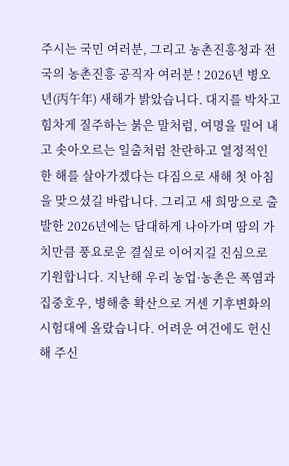주시는 국민 여러분, 그리고 농촌진흥청과 전국의 농촌진흥 공직자 여러분 ! 2026년 병오년(丙午年) 새해가 밝았습니다. 대지를 박차고 힘차게 질주하는 붉은 말처럼, 여명을 밀어 내고 솟아오르는 일출처럼 찬란하고 열정적인 한 해를 살아가겠다는 다짐으로 새해 첫 아침을 맞으셨길 바랍니다. 그리고 새 희망으로 출발한 2026년에는 담대하게 나아가며 땀의 가치만큼 풍요로운 결실로 이어지길 진심으로 기원합니다. 지난해 우리 농업·농촌은 폭염과 집중호우, 병해충 확산으로 거센 기후변화의 시험대에 올랐습니다. 어려운 여건에도 헌신해 주신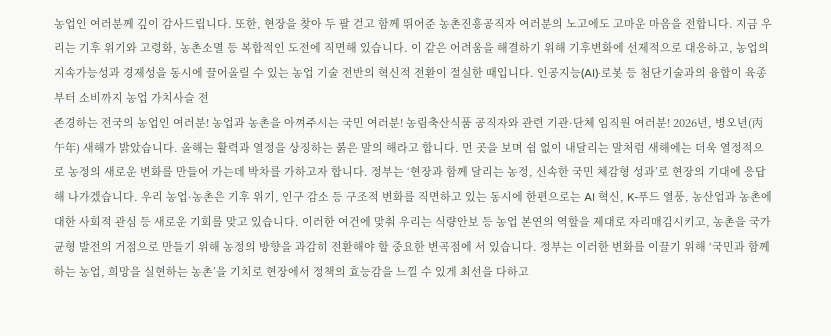농업인 여러분께 깊이 감사드립니다. 또한, 현장을 찾아 두 팔 걷고 함께 뛰어준 농촌진흥공직자 여러분의 노고에도 고마운 마음을 전합니다. 지금 우리는 기후 위기와 고령화, 농촌소멸 등 복합적인 도전에 직면해 있습니다. 이 같은 어려움을 해결하기 위해 기후변화에 선제적으로 대응하고, 농업의 지속가능성과 경제성을 동시에 끌어올릴 수 있는 농업 기술 전반의 혁신적 전환이 절실한 때입니다. 인공지능(AI)·로봇 등 첨단기술과의 융합이 육종부터 소비까지 농업 가치사슬 전
존경하는 전국의 농업인 여러분! 농업과 농촌을 아껴주시는 국민 여러분! 농림축산식품 공직자와 관련 기관·단체 임직원 여러분! 2026년, 병오년(丙午年) 새해가 밝았습니다. 올해는 활력과 열정을 상징하는 붉은 말의 해라고 합니다. 먼 곳을 보며 쉼 없이 내달리는 말처럼 새해에는 더욱 열정적으로 농정의 새로운 변화를 만들어 가는데 박차를 가하고자 합니다. 정부는 ‘현장과 함께 달리는 농정, 신속한 국민 체감형 성과’로 현장의 기대에 응답해 나가겠습니다. 우리 농업·농촌은 기후 위기, 인구 감소 등 구조적 변화를 직면하고 있는 동시에 한편으로는 AI 혁신, K-푸드 열풍, 농산업과 농촌에 대한 사회적 관심 등 새로운 기회를 맞고 있습니다. 이러한 여건에 맞춰 우리는 식량안보 등 농업 본연의 역할을 제대로 자리매김시키고, 농촌을 국가균형 발전의 거점으로 만들기 위해 농정의 방향을 과감히 전환해야 할 중요한 변곡점에 서 있습니다. 정부는 이러한 변화를 이끌기 위해 ‘국민과 함께 하는 농업, 희망을 실현하는 농촌’을 기치로 현장에서 정책의 효능감을 느낄 수 있게 최선을 다하고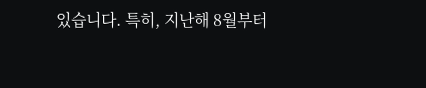있습니다. 특히, 지난해 8월부터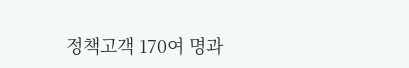정책고객 170여 명과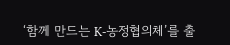‘함께 만드는 K-농정협의체’를 출